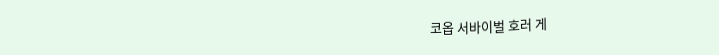코옵 서바이벌 호러 게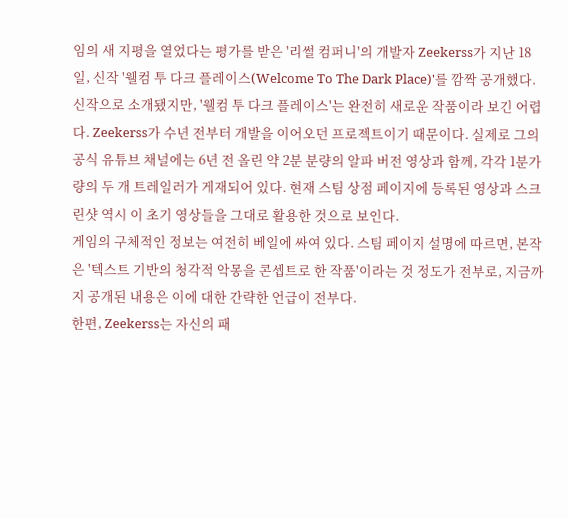임의 새 지평을 열었다는 평가를 받은 '리썰 컴퍼니'의 개발자 Zeekerss가 지난 18일, 신작 '웰컴 투 다크 플레이스(Welcome To The Dark Place)'를 깜짝 공개했다.
신작으로 소개됐지만, '웰컴 투 다크 플레이스'는 완전히 새로운 작품이라 보긴 어렵다. Zeekerss가 수년 전부터 개발을 이어오던 프로젝트이기 때문이다. 실제로 그의 공식 유튜브 채널에는 6년 전 올린 약 2분 분량의 알파 버전 영상과 함께, 각각 1분가량의 두 개 트레일러가 게재되어 있다. 현재 스팀 상점 페이지에 등록된 영상과 스크린샷 역시 이 초기 영상들을 그대로 활용한 것으로 보인다.
게임의 구체적인 정보는 여전히 베일에 싸여 있다. 스팀 페이지 설명에 따르면, 본작은 '텍스트 기반의 청각적 악몽을 콘셉트로 한 작품'이라는 것 정도가 전부로, 지금까지 공개된 내용은 이에 대한 간략한 언급이 전부다.
한편, Zeekerss는 자신의 패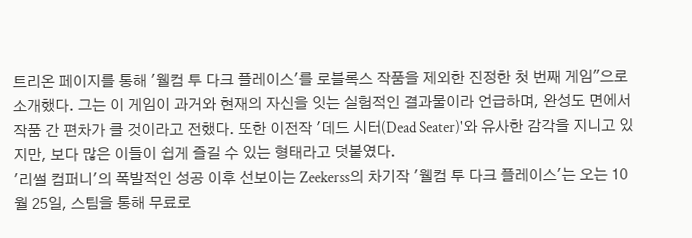트리온 페이지를 통해 '웰컴 투 다크 플레이스'를 로블록스 작품을 제외한 진정한 첫 번째 게임"으로 소개했다. 그는 이 게임이 과거와 현재의 자신을 잇는 실험적인 결과물이라 언급하며, 완성도 면에서 작품 간 편차가 클 것이라고 전했다. 또한 이전작 '데드 시터(Dead Seater)'와 유사한 감각을 지니고 있지만, 보다 많은 이들이 쉽게 즐길 수 있는 형태라고 덧붙였다.
'리썰 컴퍼니'의 폭발적인 성공 이후 선보이는 Zeekerss의 차기작 '웰컴 투 다크 플레이스'는 오는 10월 25일, 스팀을 통해 무료로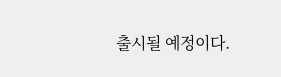출시될 예정이다.